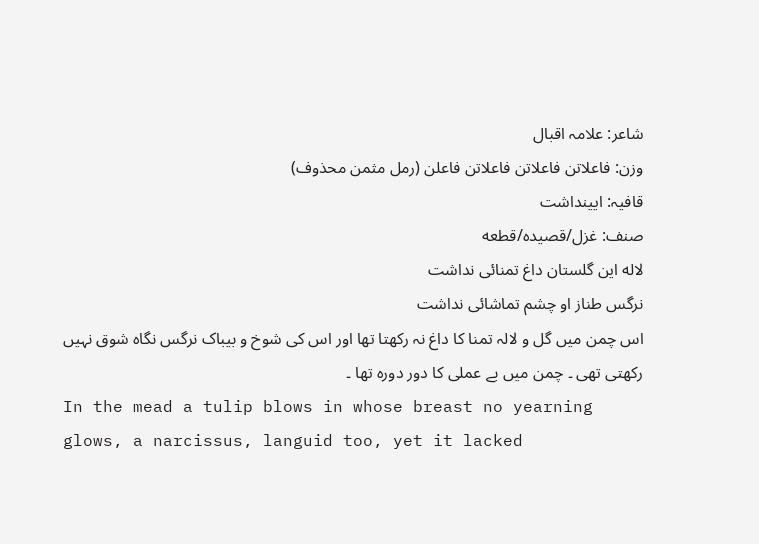شاعر: علامہ اقبال
وزن: فاعلاتن فاعلاتن فاعلاتن فاعلن (رمل مثمن محذوف)
قافیہ: ایینداشت
صنف: غزل/قصیده/قطعه
لاله این گلستان داغ تمنائی نداشت
نرگس طناز او چشم تماشائی نداشت
اس چمن میں گل و لالہ تمنا کا داغ نہ رکھتا تھا اور اس کی شوخ و بیباک نرگس نگاہ شوق نہیں رکھتی تھی ۔ چمن میں بے عملی کا دور دورہ تھا ۔
In the mead a tulip blows in whose breast no yearning glows, a narcissus, languid too, yet it lacked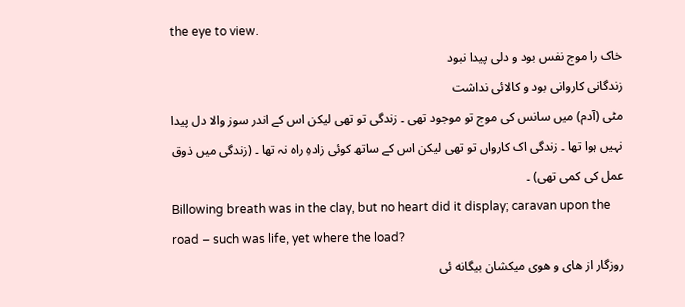the eye to view.
خاک را موج نفس بود و دلی پیدا نبود
زندگانی کاروانی بود و کالائی نداشت
مٹی (آدم) میں سانس کی موج تو موجود تھی ۔ زندگی تو تھی لیکن اس کے اندر سوز والا دل پیدا نہیں ہوا تھا ۔ زندگی اک کارواں تو تھی لیکن اس کے ساتھ کوئی زادہِ راہ نہ تھا ۔ (زندگی میں ذوق عمل کی کمی تھی) ۔
Billowing breath was in the clay, but no heart did it display; caravan upon the road – such was life, yet where the load?
روزگار از های و هوی میکشان بیگانه ئی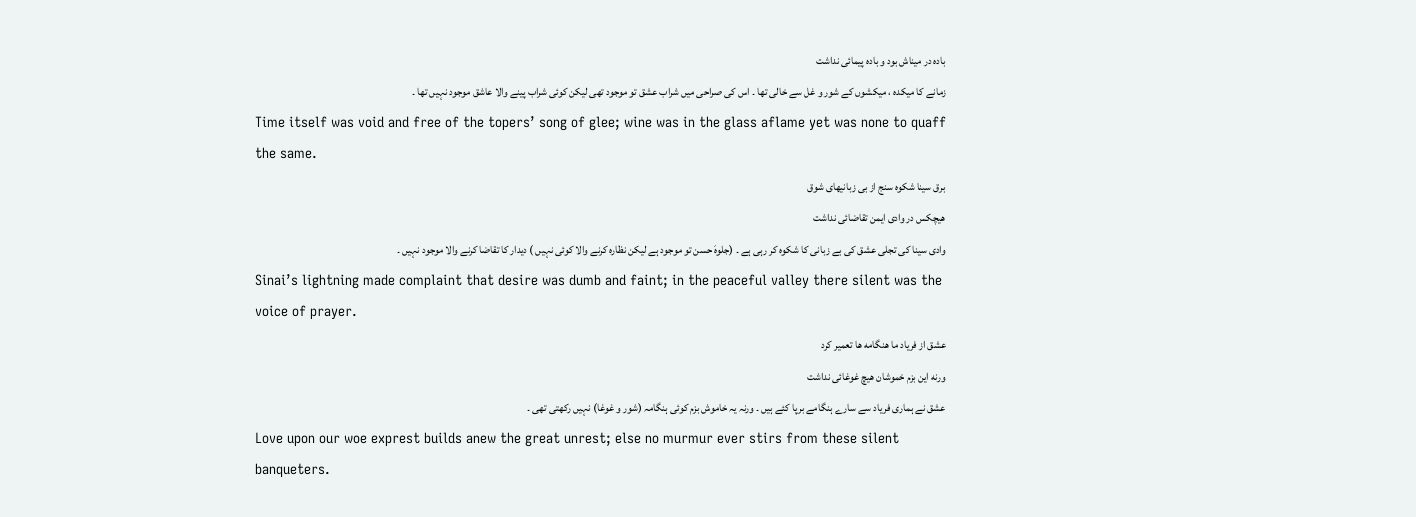باده در میناش بود و باده پیمائی نداشت
زمانے کا میکدہ ، میکشوں کے شور و غل سے خالی تھا ۔ اس کی صراحی میں شراب عشق تو موجود تھی لیکن کوئی شراب پینے والا عاشق موجود نہیں تھا ۔
Time itself was void and free of the topers’ song of glee; wine was in the glass aflame yet was none to quaff the same.
برق سینا شکوه سنج از بی زبانیهای شوق
هیچکس در وادی ایمن تقاضائی نداشت
وادی سینا کی تجلی عشق کی بے زبانی کا شکوہ کر رہی ہے ۔ (جلوہَ حسن تو موجود ہے لیکن نظارہ کرنے والا کوئی نہیں ) دیدار کا تقاضا کرنے والا موجود نہیں ۔
Sinai’s lightning made complaint that desire was dumb and faint; in the peaceful valley there silent was the voice of prayer.
عشق از فریاد ما هنگامه ها تعمیر کرد
ورنه این بزم خموشان هیچ غوغائی نداشت
عشق نے ہماری فریاد سے سارے ہنگامے برپا کئے ہیں ۔ ورنہ یہ خاموش بزم کوئی ہنگامہ (شور و غوغا) نہیں رکھتی تھی ۔
Love upon our woe exprest builds anew the great unrest; else no murmur ever stirs from these silent banqueters.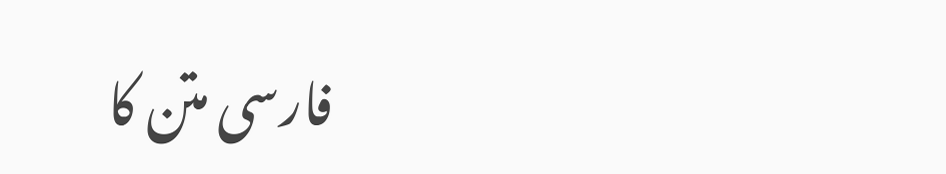فارسی متن کا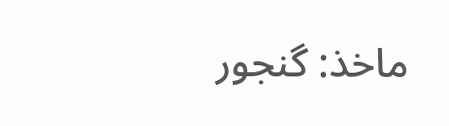ماخذ: گنجور